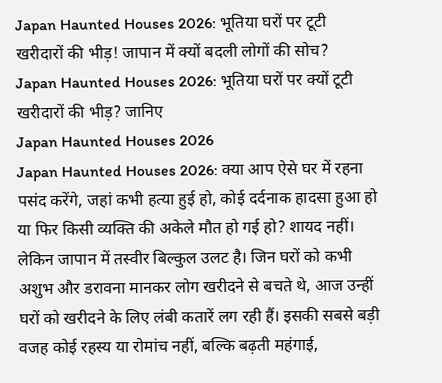Japan Haunted Houses 2026: भूतिया घरों पर टूटी खरीदारों की भीड़! जापान में क्यों बदली लोगों की सोच?
Japan Haunted Houses 2026: भूतिया घरों पर क्यों टूटी खरीदारों की भीड़? जानिए
Japan Haunted Houses 2026
Japan Haunted Houses 2026: क्या आप ऐसे घर में रहना पसंद करेंगे, जहां कभी हत्या हुई हो, कोई दर्दनाक हादसा हुआ हो या फिर किसी व्यक्ति की अकेले मौत हो गई हो? शायद नहीं। लेकिन जापान में तस्वीर बिल्कुल उलट है। जिन घरों को कभी अशुभ और डरावना मानकर लोग खरीदने से बचते थे, आज उन्हीं घरों को खरीदने के लिए लंबी कतारें लग रही हैं। इसकी सबसे बड़ी वजह कोई रहस्य या रोमांच नहीं, बल्कि बढ़ती महंगाई,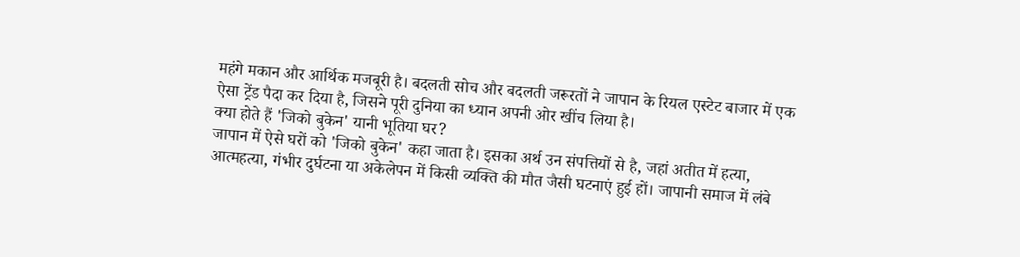महंगे मकान और आर्थिक मजबूरी है। बदलती सोच और बदलती जरूरतों ने जापान के रियल एस्टेट बाजार में एक ऐसा ट्रेंड पैदा कर दिया है, जिसने पूरी दुनिया का ध्यान अपनी ओर खींच लिया है।
क्या होते हैं 'जिको बुकेन' यानी भूतिया घर?
जापान में ऐसे घरों को 'जिको बुकेन' कहा जाता है। इसका अर्थ उन संपत्तियों से है, जहां अतीत में हत्या, आत्महत्या, गंभीर दुर्घटना या अकेलेपन में किसी व्यक्ति की मौत जैसी घटनाएं हुई हों। जापानी समाज में लंबे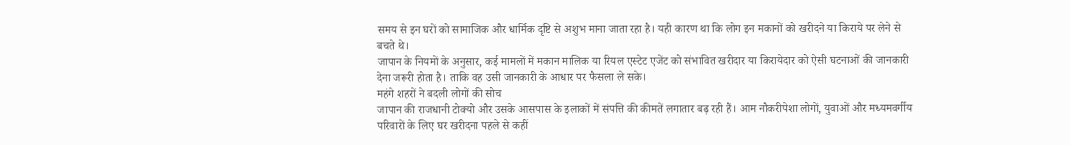समय से इन घरों को सामाजिक और धार्मिक दृष्टि से अशुभ माना जाता रहा है। यही कारण था कि लोग इन मकानों को खरीदने या किराये पर लेने से बचते थे।
जापान के नियमों के अनुसार, कई मामलों में मकान मालिक या रियल एस्टेट एजेंट को संभावित खरीदार या किरायेदार को ऐसी घटनाओं की जानकारी देना जरूरी होता है। ताकि वह उसी जानकारी के आधार पर फैसला ले सके।
महंगे शहरों ने बदली लोगों की सोच
जापान की राजधानी टोक्यो और उसके आसपास के इलाकों में संपत्ति की कीमतें लगातार बढ़ रही हैं। आम नौकरीपेशा लोगों, युवाओं और मध्यमवर्गीय परिवारों के लिए घर खरीदना पहले से कहीं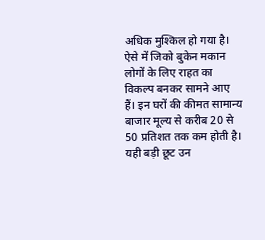अधिक मुश्किल हो गया है। ऐसे में जिको बुकेन मकान लोगों के लिए राहत का विकल्प बनकर सामने आए हैं। इन घरों की कीमत सामान्य बाजार मूल्य से करीब 20 से 50 प्रतिशत तक कम होती है। यही बड़ी छूट उन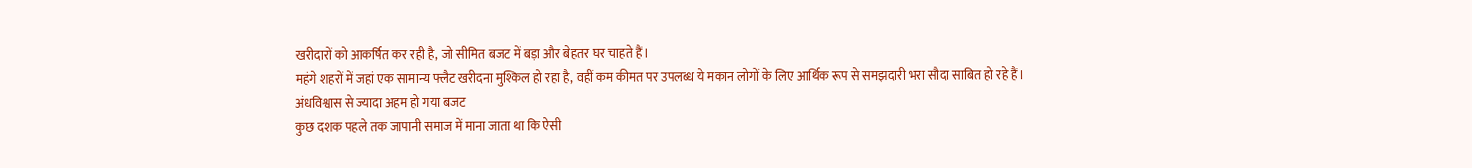खरीदारों को आकर्षित कर रही है, जो सीमित बजट में बड़ा और बेहतर घर चाहते हैं।
महंगे शहरों में जहां एक सामान्य फ्लैट खरीदना मुश्किल हो रहा है, वहीं कम कीमत पर उपलब्ध ये मकान लोगों के लिए आर्थिक रूप से समझदारी भरा सौदा साबित हो रहे हैं।
अंधविश्वास से ज्यादा अहम हो गया बजट
कुछ दशक पहले तक जापानी समाज में माना जाता था कि ऐसी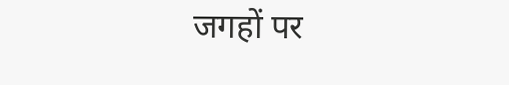जगहों पर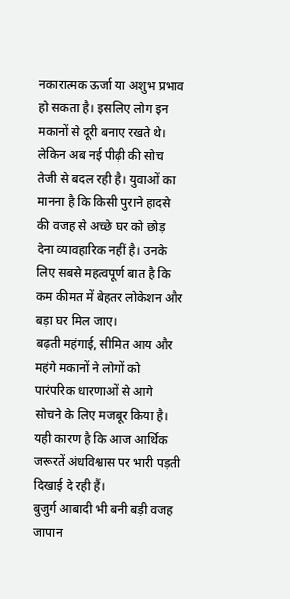नकारात्मक ऊर्जा या अशुभ प्रभाव हो सकता है। इसलिए लोग इन मकानों से दूरी बनाए रखते थे। लेकिन अब नई पीढ़ी की सोच तेजी से बदल रही है। युवाओं का मानना है कि किसी पुराने हादसे की वजह से अच्छे घर को छोड़ देना व्यावहारिक नहीं है। उनके लिए सबसे महत्वपूर्ण बात है कि कम कीमत में बेहतर लोकेशन और बड़ा घर मिल जाए।
बढ़ती महंगाई, सीमित आय और महंगे मकानों ने लोगों को पारंपरिक धारणाओं से आगे सोचने के लिए मजबूर किया है। यही कारण है कि आज आर्थिक जरूरतें अंधविश्वास पर भारी पड़ती दिखाई दे रही हैं।
बुजुर्ग आबादी भी बनी बड़ी वजह
जापान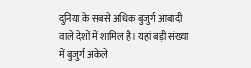दुनिया के सबसे अधिक बुजुर्ग आबादी वाले देशों में शामिल है। यहां बड़ी संख्या में बुजुर्ग अकेले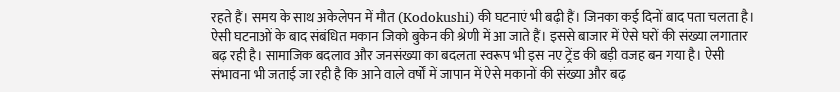रहते हैं। समय के साथ अकेलेपन में मौत (Kodokushi) की घटनाएं भी बढ़ी हैं। जिनका कई दिनों बाद पता चलता है।
ऐसी घटनाओं के बाद संबंधित मकान जिको बुकेन की श्रेणी में आ जाते हैं। इससे बाजार में ऐसे घरों की संख्या लगातार बढ़ रही है। सामाजिक बदलाव और जनसंख्या का बदलता स्वरूप भी इस नए ट्रेंड की बड़ी वजह बन गया है। ऐसी संभावना भी जताई जा रही है कि आने वाले वर्षों में जापान में ऐसे मकानों की संख्या और बढ़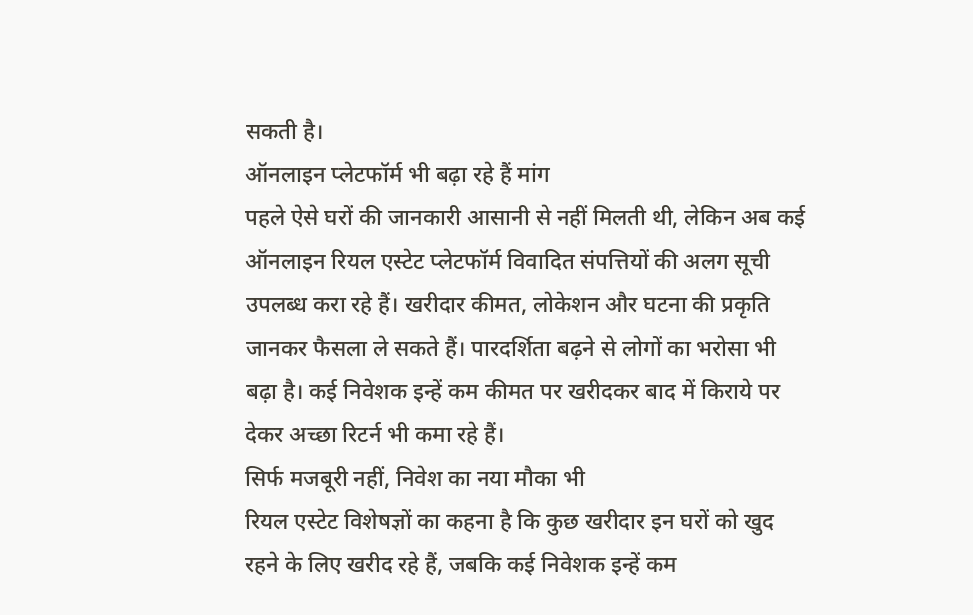सकती है।
ऑनलाइन प्लेटफॉर्म भी बढ़ा रहे हैं मांग
पहले ऐसे घरों की जानकारी आसानी से नहीं मिलती थी, लेकिन अब कई ऑनलाइन रियल एस्टेट प्लेटफॉर्म विवादित संपत्तियों की अलग सूची उपलब्ध करा रहे हैं। खरीदार कीमत, लोकेशन और घटना की प्रकृति जानकर फैसला ले सकते हैं। पारदर्शिता बढ़ने से लोगों का भरोसा भी बढ़ा है। कई निवेशक इन्हें कम कीमत पर खरीदकर बाद में किराये पर देकर अच्छा रिटर्न भी कमा रहे हैं।
सिर्फ मजबूरी नहीं, निवेश का नया मौका भी
रियल एस्टेट विशेषज्ञों का कहना है कि कुछ खरीदार इन घरों को खुद रहने के लिए खरीद रहे हैं, जबकि कई निवेशक इन्हें कम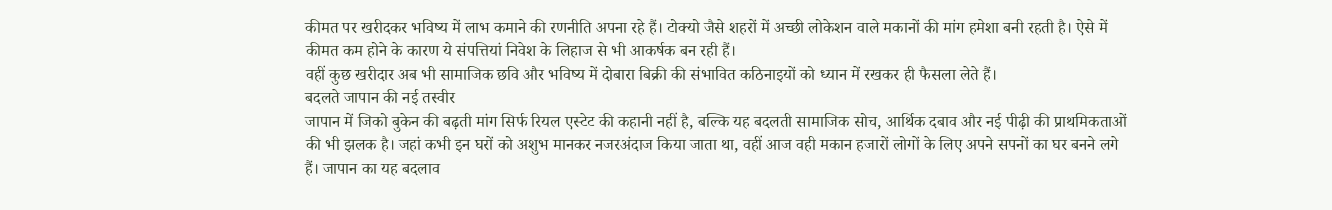कीमत पर खरीदकर भविष्य में लाभ कमाने की रणनीति अपना रहे हैं। टोक्यो जैसे शहरों में अच्छी लोकेशन वाले मकानों की मांग हमेशा बनी रहती है। ऐसे में कीमत कम होने के कारण ये संपत्तियां निवेश के लिहाज से भी आकर्षक बन रही हैं।
वहीं कुछ खरीदार अब भी सामाजिक छवि और भविष्य में दोबारा बिक्री की संभावित कठिनाइयों को ध्यान में रखकर ही फैसला लेते हैं।
बदलते जापान की नई तस्वीर
जापान में जिको बुकेन की बढ़ती मांग सिर्फ रियल एस्टेट की कहानी नहीं है, बल्कि यह बदलती सामाजिक सोच, आर्थिक दबाव और नई पीढ़ी की प्राथमिकताओं की भी झलक है। जहां कभी इन घरों को अशुभ मानकर नजरअंदाज किया जाता था, वहीं आज वही मकान हजारों लोगों के लिए अपने सपनों का घर बनने लगे हैं। जापान का यह बदलाव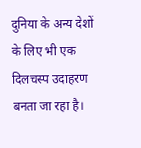दुनिया के अन्य देशों के लिए भी एक दिलचस्प उदाहरण बनता जा रहा है।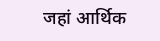जहां आर्थिक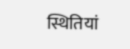स्थितियां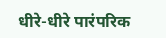धीरे-धीरे पारंपरिक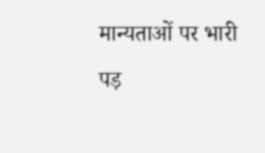मान्यताओं पर भारी पड़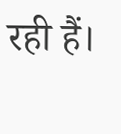रही हैं।